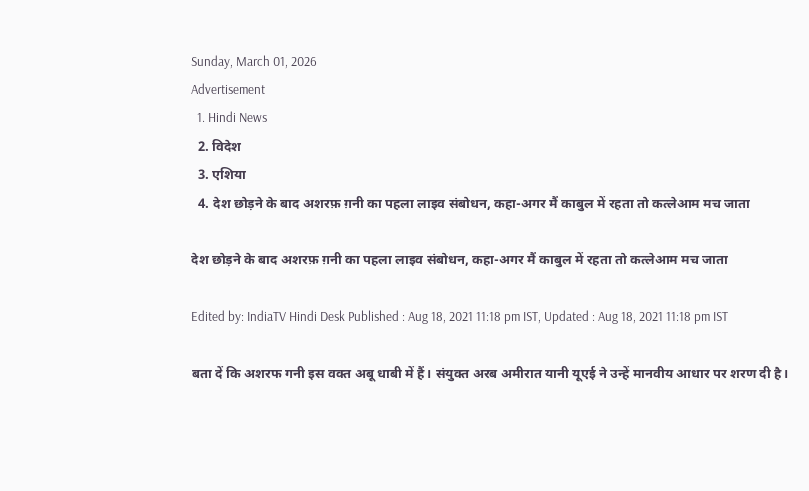Sunday, March 01, 2026
Advertisement
  1. Hindi News
  2. विदेश
  3. एशिया
  4. देश छोड़ने के बाद अशरफ़ ग़नी का पहला लाइव संबोधन, कहा-अगर मैं काबुल में रहता तो कत्लेआम मच जाता

देश छोड़ने के बाद अशरफ़ ग़नी का पहला लाइव संबोधन, कहा-अगर मैं काबुल में रहता तो कत्लेआम मच जाता

Edited by: IndiaTV Hindi Desk Published : Aug 18, 2021 11:18 pm IST, Updated : Aug 18, 2021 11:18 pm IST

बता दें कि अशरफ गनी इस वक्त अबू धाबी में हैं। संयुक्त अरब अमीरात यानी यूएई ने उन्हें मानवीय आधार पर शरण दी है।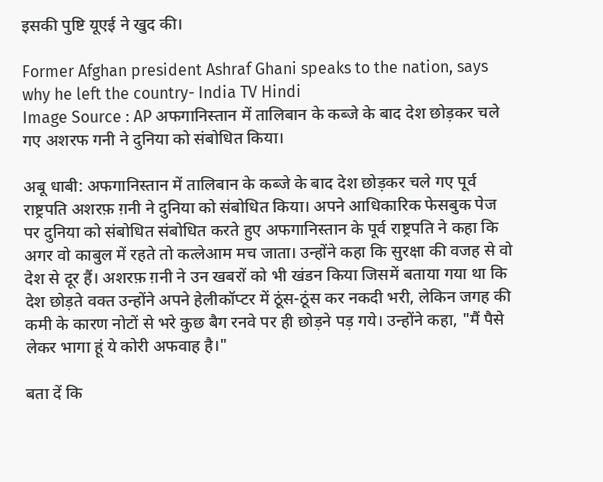इसकी पुष्टि यूएई ने खुद की।

Former Afghan president Ashraf Ghani speaks to the nation, says why he left the country- India TV Hindi
Image Source : AP अफगानिस्तान में तालिबान के कब्जे के बाद देश छोड़कर चले गए अशरफ गनी ने दुनिया को संबोधित किया।

अबू धाबी: अफगानिस्तान में तालिबान के कब्जे के बाद देश छोड़कर चले गए पूर्व राष्ट्रपति अशरफ़ ग़नी ने दुनिया को संबोधित किया। अपने आधिकारिक फेसबुक पेज पर दुनिया को संबोधित संबोधित करते हुए अफगानिस्तान के पूर्व राष्ट्रपति ने कहा कि अगर वो काबुल में रहते तो कत्लेआम मच जाता। उन्होंने कहा कि सुरक्षा की वजह से वो देश से दूर हैं। अशरफ़ ग़नी ने उन खबरों को भी खंडन किया जिसमें बताया गया था कि देश छोड़ते वक्त उन्होंने अपने हेलीकॉप्टर में ठूंस-ठूंस कर नकदी भरी, लेकिन जगह की कमी के कारण नोटों से भरे कुछ बैग रनवे पर ही छोड़ने पड़ गये। उन्होंने कहा, "मैं पैसे लेकर भागा हूं ये कोरी अफवाह है।"

बता दें कि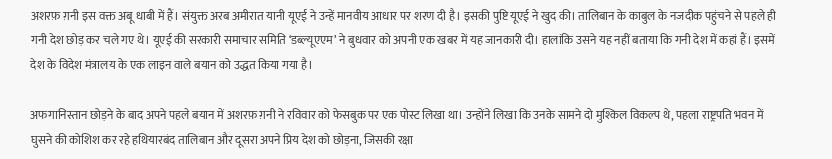अशरफ़ ग़नी इस वक्त अबू धाबी में हैं। संयुक्त अरब अमीरात यानी यूएई ने उन्हें मानवीय आधार पर शरण दी है। इसकी पुष्टि यूएई ने खुद की। तालिबान के काबुल के नजदीक पहुंचने से पहले ही गनी देश छोड़ कर चले गए थे। यूएई की सरकारी समाचार समिति ‘डब्ल्यूएएम’ ने बुधवार को अपनी एक खबर में यह जानकारी दी। हालांकि उसने यह नहीं बताया कि गनी देश में कहां हैं। इसमें देश के विदेश मंत्रालय के एक लाइन वाले बयान को उद्धत किया गया है।

अफगानिस्तान छोड़ने के बाद अपने पहले बयान में अशरफ़ ग़नी ने रविवार को फेसबुक पर एक पोस्ट लिखा था। उन्होंने लिखा कि उनके सामने दो मुश्किल विकल्प थे, पहला राष्ट्रपति भवन में घुसने की कोशिश कर रहे हथियारबंद तालिबान और दूसरा अपने प्रिय देश को छोड़ना, जिसकी रक्षा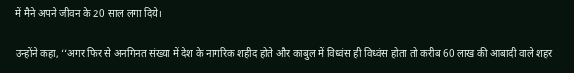में मैने अपने जीवन के 20 साल लगा दिये।

उन्होंने कहा, ‘‘अगर फिर से अनगिनत संख्या में देश के नागरिक शहीद होते और काबुल में विध्वंस ही विध्वंस होता तो करीब 60 लाख की आबादी वाले शहर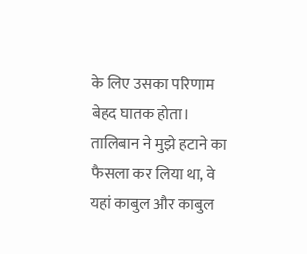के लिए उसका परिणाम बेहद घातक होता। तालिबान ने मुझे हटाने का फैसला कर लिया था, वे यहां काबुल और काबुल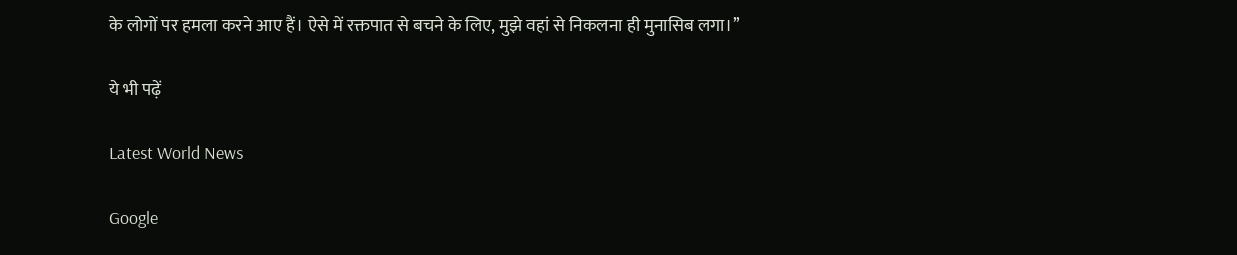के लोगों पर हमला करने आए हैं। ऐसे में रक्तपात से बचने के लिए, मुझे वहां से निकलना ही मुनासिब लगा।’’

ये भी पढ़ें

Latest World News

Google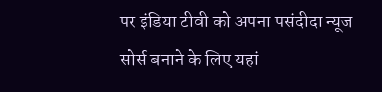पर इंडिया टीवी को अपना पसंदीदा न्यूज सोर्स बनाने के लिए यहां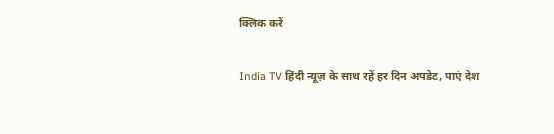क्लिक करें

India TV हिंदी न्यूज़ के साथ रहें हर दिन अपडेट, पाएं देश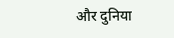और दुनिया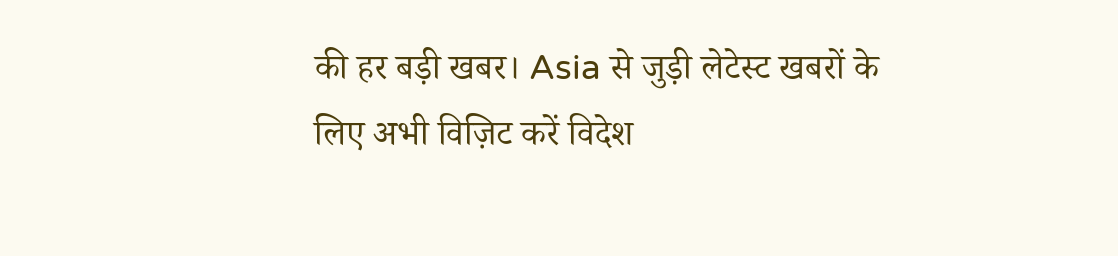की हर बड़ी खबर। Asia से जुड़ी लेटेस्ट खबरों के लिए अभी विज़िट करें विदेश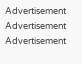Advertisement
Advertisement
Advertisement